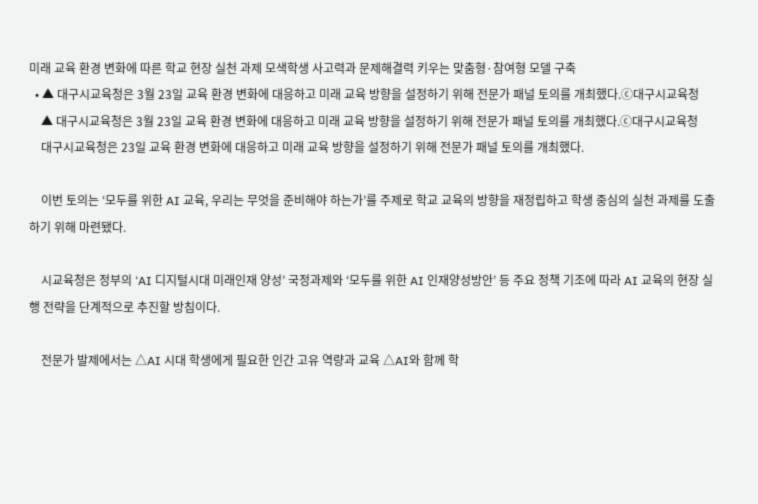미래 교육 환경 변화에 따른 학교 현장 실천 과제 모색학생 사고력과 문제해결력 키우는 맞춤형·참여형 모델 구축
  • ▲ 대구시교육청은 3월 23일 교육 환경 변화에 대응하고 미래 교육 방향을 설정하기 위해 전문가 패널 토의를 개최했다.ⓒ대구시교육청
    ▲ 대구시교육청은 3월 23일 교육 환경 변화에 대응하고 미래 교육 방향을 설정하기 위해 전문가 패널 토의를 개최했다.ⓒ대구시교육청
    대구시교육청은 23일 교육 환경 변화에 대응하고 미래 교육 방향을 설정하기 위해 전문가 패널 토의를 개최했다.

    이번 토의는 ‘모두를 위한 AI 교육, 우리는 무엇을 준비해야 하는가’를 주제로 학교 교육의 방향을 재정립하고 학생 중심의 실천 과제를 도출하기 위해 마련됐다.

    시교육청은 정부의 ‘AI 디지털시대 미래인재 양성’ 국정과제와 ‘모두를 위한 AI 인재양성방안’ 등 주요 정책 기조에 따라 AI 교육의 현장 실행 전략을 단계적으로 추진할 방침이다.

    전문가 발제에서는 △AI 시대 학생에게 필요한 인간 고유 역량과 교육 △AI와 함께 학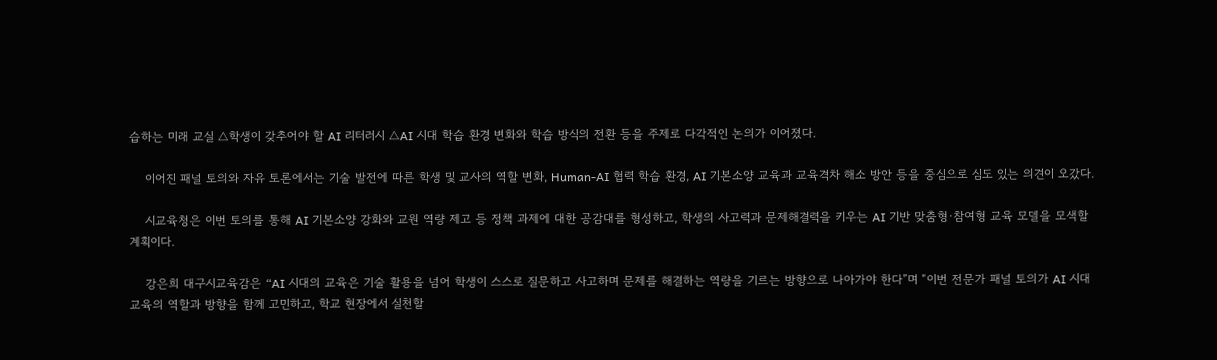습하는 미래 교실 △학생이 갖추어야 할 AI 리터러시 △AI 시대 학습 환경 변화와 학습 방식의 전환 등을 주제로 다각적인 논의가 이어졌다.

    이어진 패널 토의와 자유 토론에서는 기술 발전에 따른 학생 및 교사의 역할 변화, Human-AI 협력 학습 환경, AI 기본소양 교육과 교육격차 해소 방안 등을 중심으로 심도 있는 의견이 오갔다.

    시교육청은 이번 토의를 통해 AI 기본소양 강화와 교원 역량 제고 등 정책 과제에 대한 공감대를 형성하고, 학생의 사고력과 문제해결력을 키우는 AI 기반 맞춤형·참여형 교육 모델을 모색할 계획이다.

    강은희 대구시교육감은 “AI 시대의 교육은 기술 활용을 넘어 학생이 스스로 질문하고 사고하며 문제를 해결하는 역량을 기르는 방향으로 나아가야 한다”며 “이번 전문가 패널 토의가 AI 시대 교육의 역할과 방향을 함께 고민하고, 학교 현장에서 실천할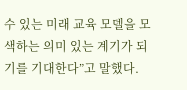수 있는 미래 교육 모델을 모색하는 의미 있는 계기가 되기를 기대한다”고 말했다.